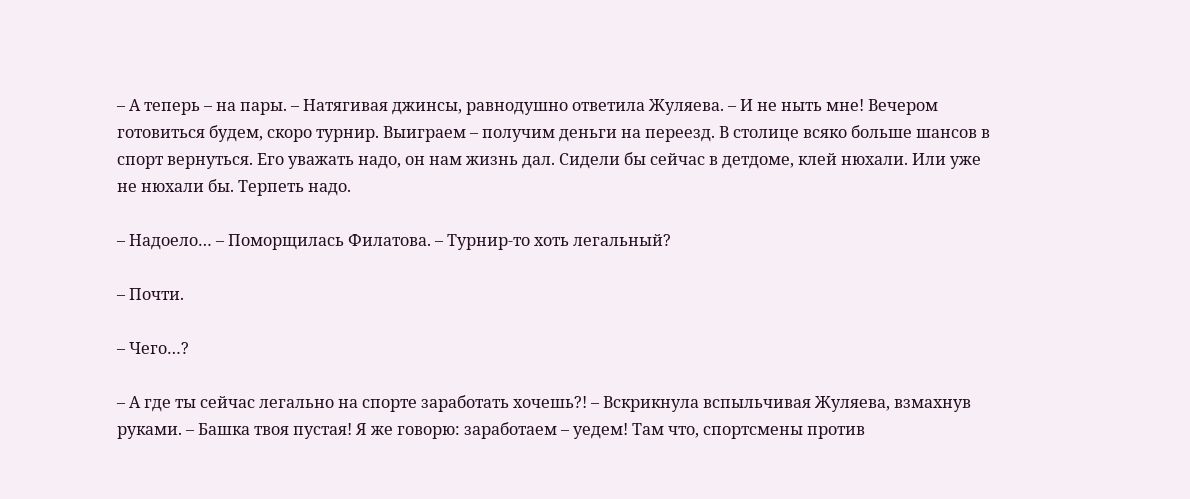– А теперь – на пары. – Натягивая джинсы, равнодушно ответила Жуляева. – И не ныть мне! Вечером готовиться будем, скоро турнир. Выиграем – получим деньги на переезд. В столице всяко больше шансов в спорт вернуться. Его уважать надо, он нам жизнь дал. Сидели бы сейчас в детдоме, клей нюхали. Или уже не нюхали бы. Терпеть надо.

– Надоело… – Поморщилась Филатова. – Турнир-то хоть легальный?

– Почти.

– Чего…?

– А где ты сейчас легально на спорте заработать хочешь?! – Вскрикнула вспыльчивая Жуляева, взмахнув руками. – Башка твоя пустая! Я же говорю: заработаем – уедем! Там что, спортсмены против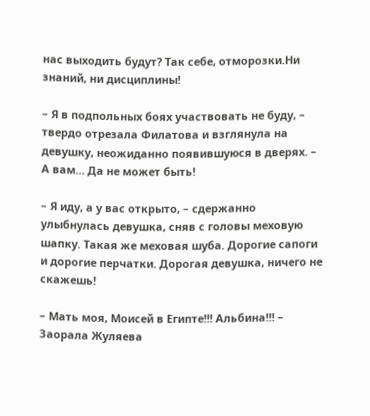нас выходить будут? Так себе, отморозки.Ни знаний, ни дисциплины!

– Я в подпольных боях участвовать не буду, – твердо отрезала Филатова и взглянула на девушку, неожиданно появившуюся в дверях. – А вам… Да не может быть!

– Я иду, а у вас открыто, – сдержанно улыбнулась девушка, сняв с головы меховую шапку. Такая же меховая шуба. Дорогие сапоги и дорогие перчатки. Дорогая девушка, ничего не скажешь!

– Мать моя, Моисей в Египте!!! Альбина!!! – Заорала Жуляева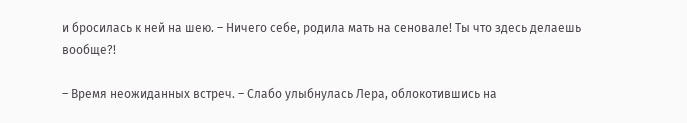и бросилась к ней на шею. – Ничего себе, родила мать на сеновале! Ты что здесь делаешь вообще?!

– Время неожиданных встреч. – Слабо улыбнулась Лера, облокотившись на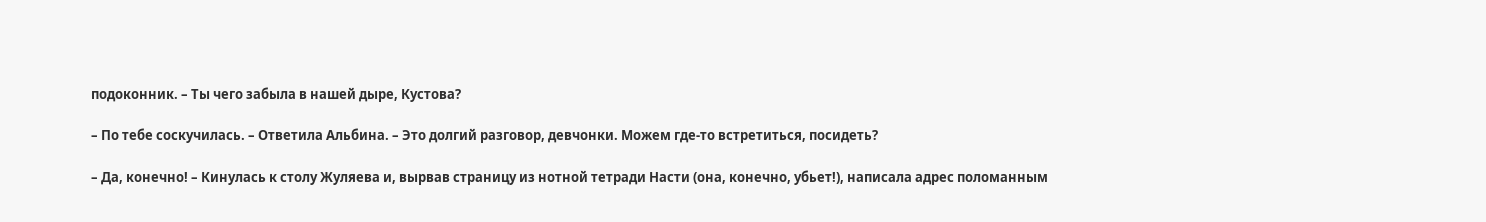подоконник. – Ты чего забыла в нашей дыре, Кустова?

– По тебе соскучилась. – Ответила Альбина. – Это долгий разговор, девчонки. Можем где-то встретиться, посидеть?

– Да, конечно! – Кинулась к столу Жуляева и, вырвав страницу из нотной тетради Насти (она, конечно, убьет!), написала адрес поломанным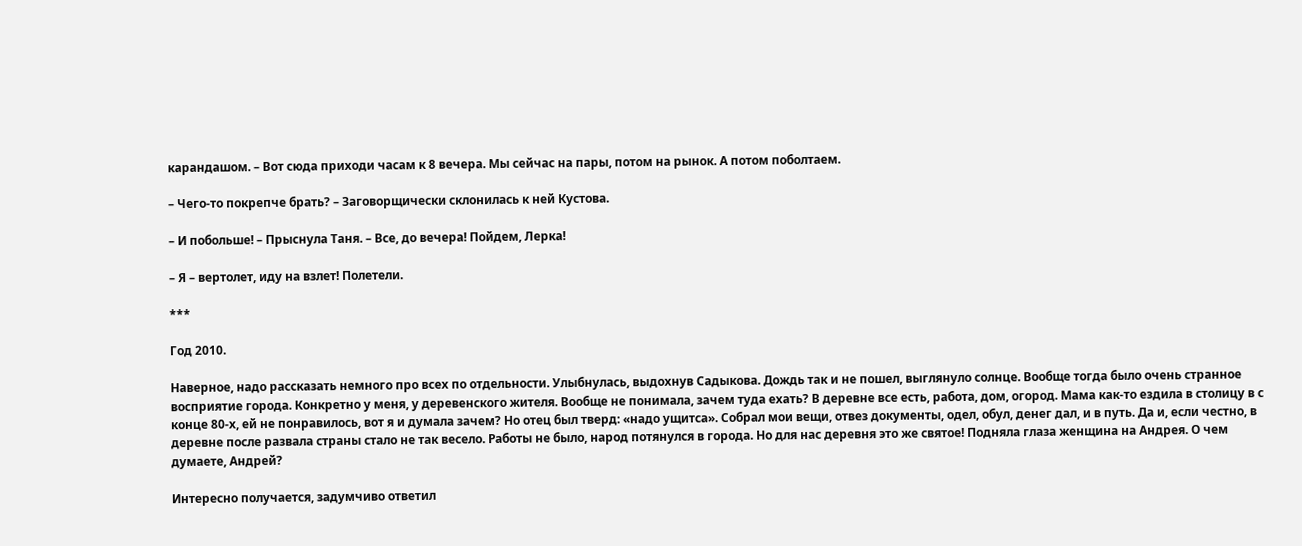карандашом. – Вот сюда приходи часам к 8 вечера. Мы сейчас на пары, потом на рынок. А потом поболтаем.

– Чего-то покрепче брать? – Заговорщически склонилась к ней Кустова.

– И побольше! – Прыснула Таня. – Все, до вечера! Пойдем, Лерка!

– Я – вертолет, иду на взлет! Полетели.

***

Год 2010.

Наверное, надо рассказать немного про всех по отдельности. Улыбнулась, выдохнув Садыкова. Дождь так и не пошел, выглянуло солнце. Вообще тогда было очень странное восприятие города. Конкретно у меня, у деревенского жителя. Вообще не понимала, зачем туда ехать? В деревне все есть, работа, дом, огород. Мама как-то ездила в столицу в с конце 80-х, ей не понравилось, вот я и думала зачем? Но отец был тверд: «надо ущитса». Собрал мои вещи, отвез документы, одел, обул, денег дал, и в путь. Да и, если честно, в деревне после развала страны стало не так весело. Работы не было, народ потянулся в города. Но для нас деревня это же святое! Подняла глаза женщина на Андрея. О чем думаете, Андрей?

Интересно получается, задумчиво ответил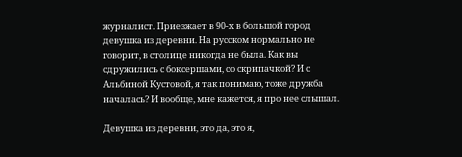журналист. Приезжает в 90-х в большой город девушка из деревни. На русском нормально не говорит, в столице никогда не была. Как вы сдружились с боксершами, со скрипачкой? И с Альбиной Кустовой, я так понимаю, тоже дружба началась? И вообще, мне кажется, я про нее слышал.

Девушка из деревни, это да, это я,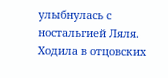улыбнулась с ностальгией Ляля. Ходила в отцовских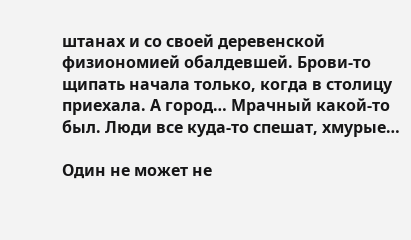штанах и со своей деревенской физиономией обалдевшей. Брови-то щипать начала только, когда в столицу приехала. А город… Мрачный какой-то был. Люди все куда-то спешат, хмурые…

Один не может не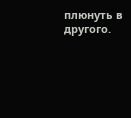плюнуть в другого.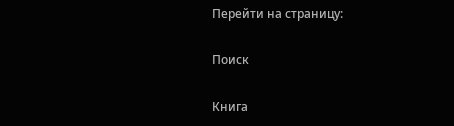Перейти на страницу:

Поиск

Книга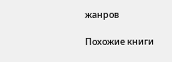жанров

Похожие книги